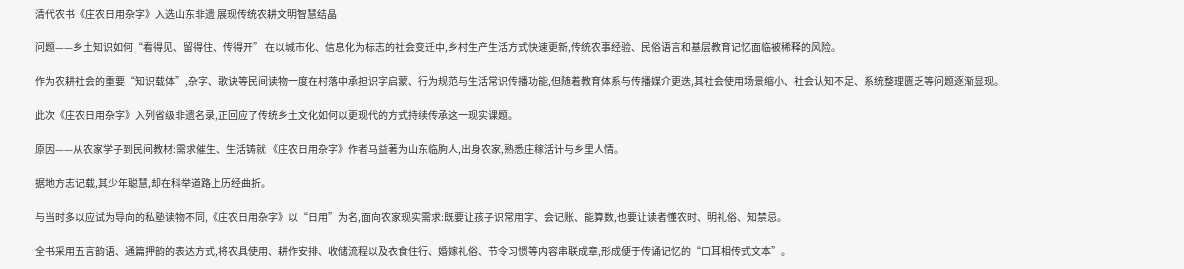清代农书《庄农日用杂字》入选山东非遗 展现传统农耕文明智慧结晶

问题——乡土知识如何“看得见、留得住、传得开” 在以城市化、信息化为标志的社会变迁中,乡村生产生活方式快速更新,传统农事经验、民俗语言和基层教育记忆面临被稀释的风险。

作为农耕社会的重要“知识载体”,杂字、歌诀等民间读物一度在村落中承担识字启蒙、行为规范与生活常识传播功能,但随着教育体系与传播媒介更迭,其社会使用场景缩小、社会认知不足、系统整理匮乏等问题逐渐显现。

此次《庄农日用杂字》入列省级非遗名录,正回应了传统乡土文化如何以更现代的方式持续传承这一现实课题。

原因——从农家学子到民间教材:需求催生、生活铸就 《庄农日用杂字》作者马益著为山东临朐人,出身农家,熟悉庄稼活计与乡里人情。

据地方志记载,其少年聪慧,却在科举道路上历经曲折。

与当时多以应试为导向的私塾读物不同,《庄农日用杂字》以“日用”为名,面向农家现实需求:既要让孩子识常用字、会记账、能算数,也要让读者懂农时、明礼俗、知禁忌。

全书采用五言韵语、通篇押韵的表达方式,将农具使用、耕作安排、收储流程以及衣食住行、婚嫁礼俗、节令习惯等内容串联成章,形成便于传诵记忆的“口耳相传式文本”。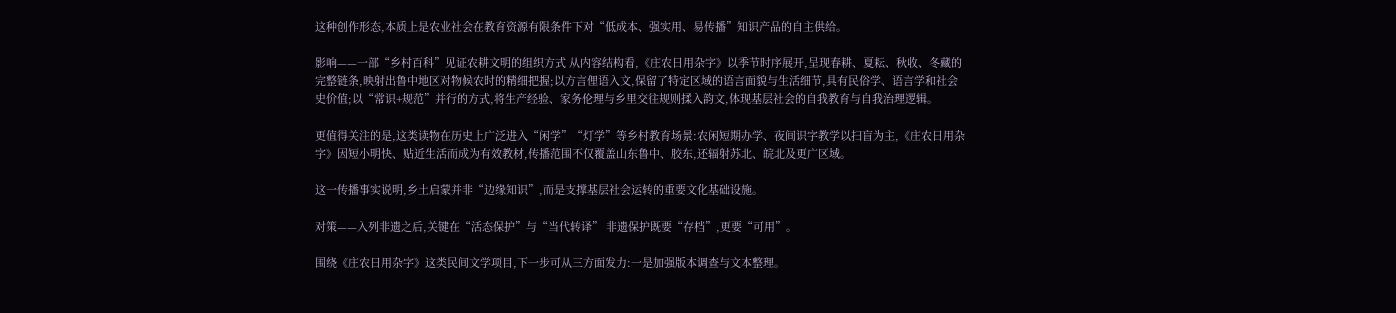这种创作形态,本质上是农业社会在教育资源有限条件下对“低成本、强实用、易传播”知识产品的自主供给。

影响——一部“乡村百科”见证农耕文明的组织方式 从内容结构看,《庄农日用杂字》以季节时序展开,呈现春耕、夏耘、秋收、冬藏的完整链条,映射出鲁中地区对物候农时的精细把握;以方言俚语入文,保留了特定区域的语言面貌与生活细节,具有民俗学、语言学和社会史价值;以“常识+规范”并行的方式,将生产经验、家务伦理与乡里交往规则揉入韵文,体现基层社会的自我教育与自我治理逻辑。

更值得关注的是,这类读物在历史上广泛进入“闲学”“灯学”等乡村教育场景:农闲短期办学、夜间识字教学以扫盲为主,《庄农日用杂字》因短小明快、贴近生活而成为有效教材,传播范围不仅覆盖山东鲁中、胶东,还辐射苏北、皖北及更广区域。

这一传播事实说明,乡土启蒙并非“边缘知识”,而是支撑基层社会运转的重要文化基础设施。

对策——入列非遗之后,关键在“活态保护”与“当代转译” 非遗保护既要“存档”,更要“可用”。

围绕《庄农日用杂字》这类民间文学项目,下一步可从三方面发力:一是加强版本调查与文本整理。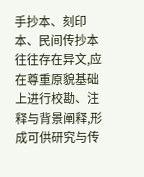手抄本、刻印本、民间传抄本往往存在异文,应在尊重原貌基础上进行校勘、注释与背景阐释,形成可供研究与传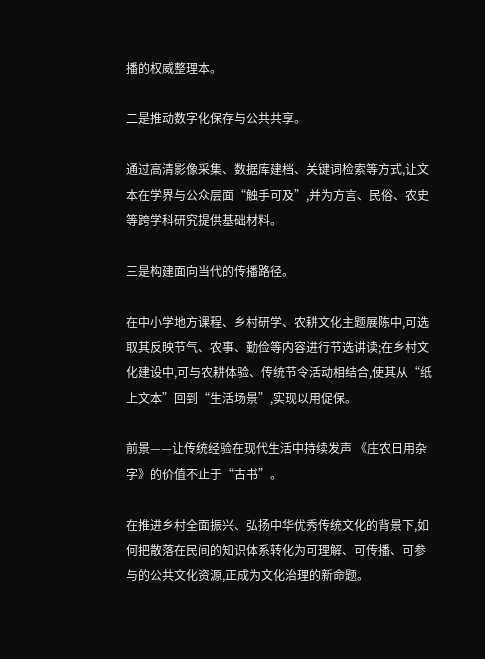播的权威整理本。

二是推动数字化保存与公共共享。

通过高清影像采集、数据库建档、关键词检索等方式,让文本在学界与公众层面“触手可及”,并为方言、民俗、农史等跨学科研究提供基础材料。

三是构建面向当代的传播路径。

在中小学地方课程、乡村研学、农耕文化主题展陈中,可选取其反映节气、农事、勤俭等内容进行节选讲读;在乡村文化建设中,可与农耕体验、传统节令活动相结合,使其从“纸上文本”回到“生活场景”,实现以用促保。

前景——让传统经验在现代生活中持续发声 《庄农日用杂字》的价值不止于“古书”。

在推进乡村全面振兴、弘扬中华优秀传统文化的背景下,如何把散落在民间的知识体系转化为可理解、可传播、可参与的公共文化资源,正成为文化治理的新命题。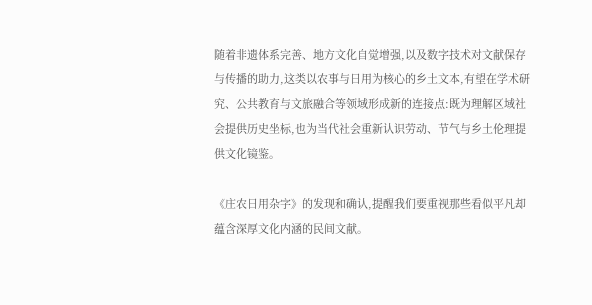随着非遗体系完善、地方文化自觉增强,以及数字技术对文献保存与传播的助力,这类以农事与日用为核心的乡土文本,有望在学术研究、公共教育与文旅融合等领域形成新的连接点:既为理解区域社会提供历史坐标,也为当代社会重新认识劳动、节气与乡土伦理提供文化镜鉴。

《庄农日用杂字》的发现和确认,提醒我们要重视那些看似平凡却蕴含深厚文化内涵的民间文献。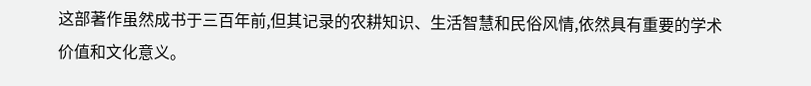这部著作虽然成书于三百年前,但其记录的农耕知识、生活智慧和民俗风情,依然具有重要的学术价值和文化意义。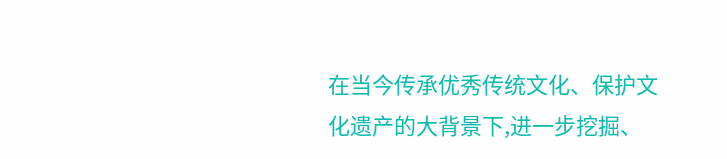在当今传承优秀传统文化、保护文化遗产的大背景下,进一步挖掘、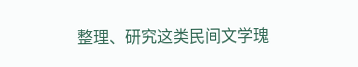整理、研究这类民间文学瑰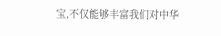宝,不仅能够丰富我们对中华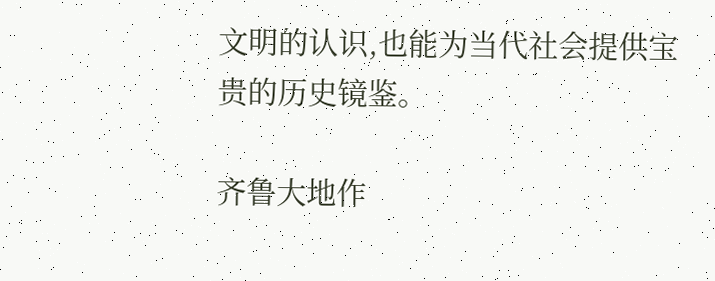文明的认识,也能为当代社会提供宝贵的历史镜鉴。

齐鲁大地作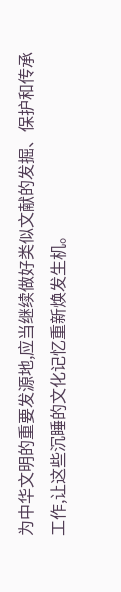为中华文明的重要发源地,应当继续做好类似文献的发掘、保护和传承工作,让这些沉睡的文化记忆重新焕发生机。